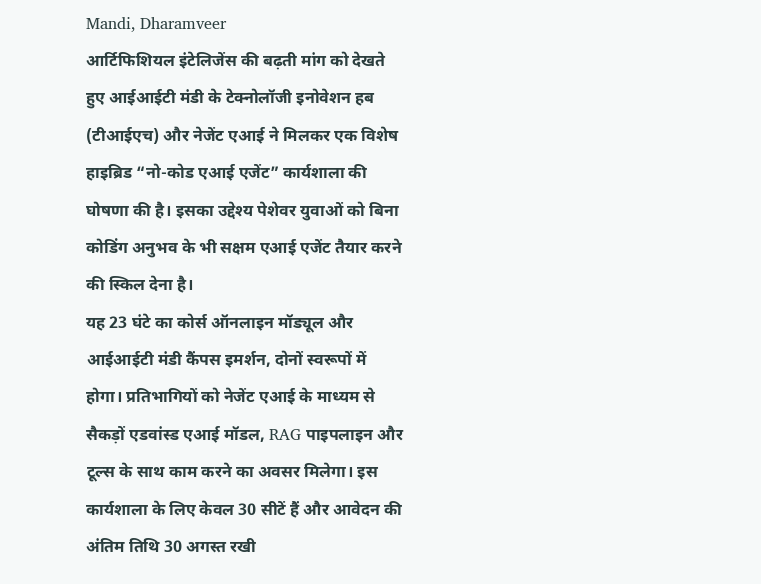Mandi, Dharamveer
आर्टिफिशियल इंटेलिजेंस की बढ़ती मांग को देखते हुए आईआईटी मंडी के टेक्नोलॉजी इनोवेशन हब (टीआईएच) और नेजेंट एआई ने मिलकर एक विशेष हाइब्रिड “नो-कोड एआई एजेंट” कार्यशाला की घोषणा की है। इसका उद्देश्य पेशेवर युवाओं को बिना कोडिंग अनुभव के भी सक्षम एआई एजेंट तैयार करने की स्किल देना है।
यह 23 घंटे का कोर्स ऑनलाइन मॉड्यूल और आईआईटी मंडी कैंपस इमर्शन, दोनों स्वरूपों में होगा। प्रतिभागियों को नेजेंट एआई के माध्यम से सैकड़ों एडवांस्ड एआई मॉडल, RAG पाइपलाइन और टूल्स के साथ काम करने का अवसर मिलेगा। इस कार्यशाला के लिए केवल 30 सीटें हैं और आवेदन की अंतिम तिथि 30 अगस्त रखी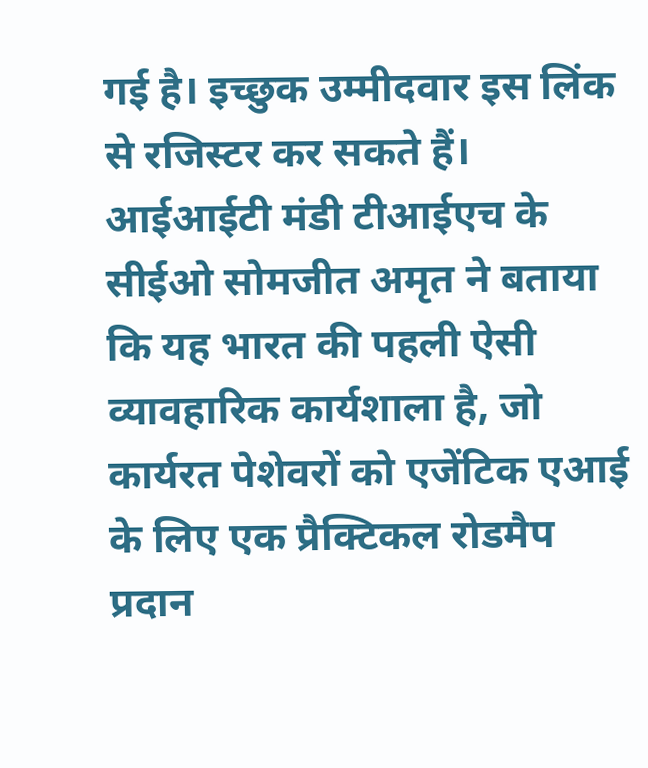गई है। इच्छुक उम्मीदवार इस लिंक से रजिस्टर कर सकते हैं।
आईआईटी मंडी टीआईएच के सीईओ सोमजीत अमृत ने बताया कि यह भारत की पहली ऐसी व्यावहारिक कार्यशाला है, जो कार्यरत पेशेवरों को एजेंटिक एआई के लिए एक प्रैक्टिकल रोडमैप प्रदान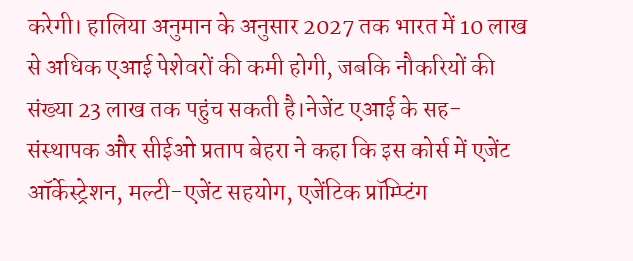करेगी। हालिया अनुमान के अनुसार 2027 तक भारत में 10 लाख से अधिक एआई पेशेवरों की कमी होगी, जबकि नौकरियों की संख्या 23 लाख तक पहुंच सकती है।नेजेंट एआई के सह-संस्थापक और सीईओ प्रताप बेहरा ने कहा कि इस कोर्स में एजेंट ऑर्केस्ट्रेशन, मल्टी-एजेंट सहयोग, एजेंटिक प्रॉम्प्टिंग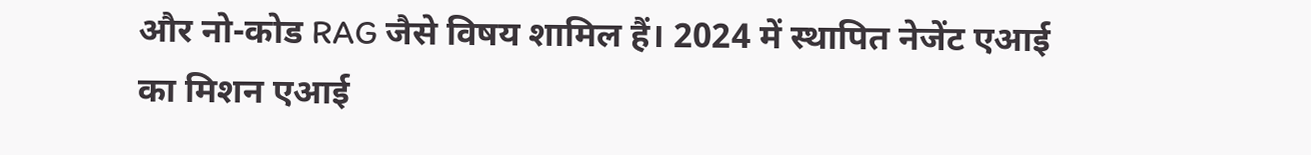और नो-कोड RAG जैसे विषय शामिल हैं। 2024 में स्थापित नेजेंट एआई का मिशन एआई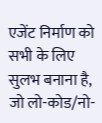एजेंट निर्माण को सभी के लिए सुलभ बनाना है, जो लो-कोड/नो-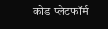कोड प्लेटफॉर्म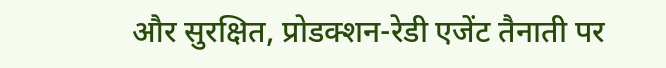और सुरक्षित, प्रोडक्शन-रेडी एजेंट तैनाती पर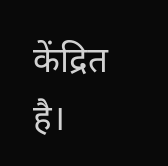केंद्रित है।